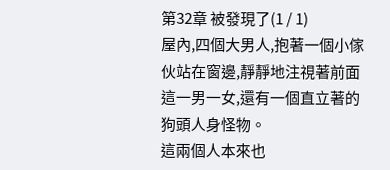第32章 被發現了(1 / 1)
屋內,四個大男人,抱著一個小傢伙站在窗邊,靜靜地注視著前面這一男一女,還有一個直立著的狗頭人身怪物。
這兩個人本來也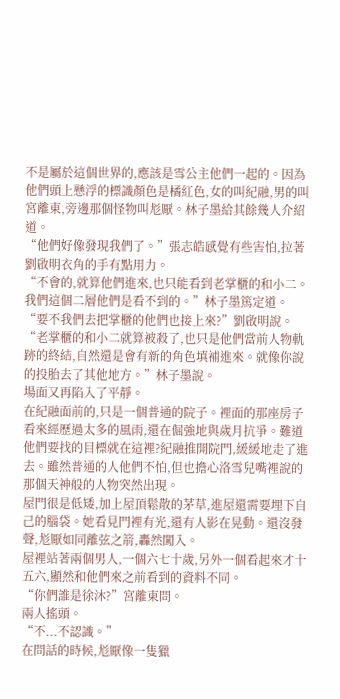不是屬於這個世界的,應該是雪公主他們一起的。因為他們頭上懸浮的標識顏色是橘紅色,女的叫紀融,男的叫宮離東,旁邊那個怪物叫尨厭。林子墨給其餘幾人介紹道。
“他們好像發現我們了。”張志皓感覺有些害怕,拉著劉啟明衣角的手有點用力。
“不會的,就算他們進來,也只能看到老掌櫃的和小二。我們這個二層他們是看不到的。”林子墨篤定道。
“要不我們去把掌櫃的他們也接上來?”劉啟明說。
“老掌櫃的和小二就算被殺了,也只是他們當前人物軌跡的終結,自然還是會有新的角色填補進來。就像你說的投胎去了其他地方。”林子墨說。
場面又再陷入了平靜。
在紀融面前的,只是一個普通的院子。裡面的那座房子看來經歷過太多的風雨,還在倔強地與歲月抗爭。難道他們要找的目標就在這裡?紀融推開院門,緩緩地走了進去。雖然普通的人他們不怕,但也擔心洛雪兒嘴裡說的那個天神般的人物突然出現。
屋門很是低矮,加上屋頂鬆散的茅草,進屋還需要埋下自己的腦袋。她看見門裡有光,還有人影在晃動。還沒發聲,尨厭如同離弦之箭,轟然闖入。
屋裡站著兩個男人,一個六七十歲,另外一個看起來才十五六,顯然和他們來之前看到的資料不同。
“你們誰是徐沐?”宮離東問。
兩人搖頭。
“不...不認識。”
在問話的時候,尨厭像一隻獵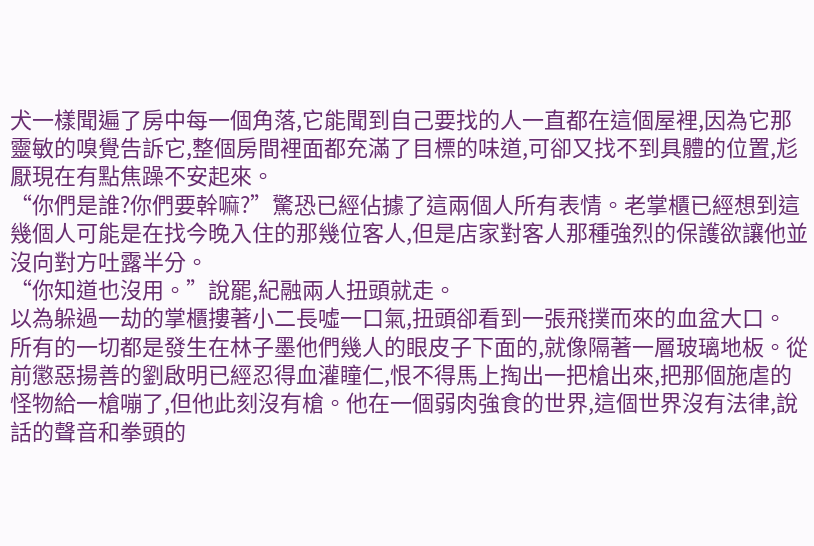犬一樣聞遍了房中每一個角落,它能聞到自己要找的人一直都在這個屋裡,因為它那靈敏的嗅覺告訴它,整個房間裡面都充滿了目標的味道,可卻又找不到具體的位置,尨厭現在有點焦躁不安起來。
“你們是誰?你們要幹嘛?”驚恐已經佔據了這兩個人所有表情。老掌櫃已經想到這幾個人可能是在找今晚入住的那幾位客人,但是店家對客人那種強烈的保護欲讓他並沒向對方吐露半分。
“你知道也沒用。”說罷,紀融兩人扭頭就走。
以為躲過一劫的掌櫃摟著小二長噓一口氣,扭頭卻看到一張飛撲而來的血盆大口。
所有的一切都是發生在林子墨他們幾人的眼皮子下面的,就像隔著一層玻璃地板。從前懲惡揚善的劉啟明已經忍得血灌瞳仁,恨不得馬上掏出一把槍出來,把那個施虐的怪物給一槍嘣了,但他此刻沒有槍。他在一個弱肉強食的世界,這個世界沒有法律,說話的聲音和拳頭的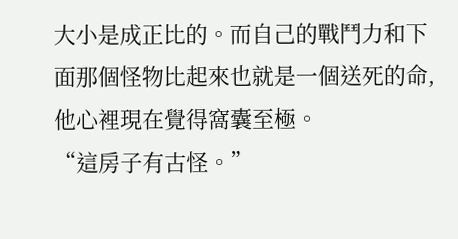大小是成正比的。而自己的戰鬥力和下面那個怪物比起來也就是一個送死的命,他心裡現在覺得窩囊至極。
“這房子有古怪。”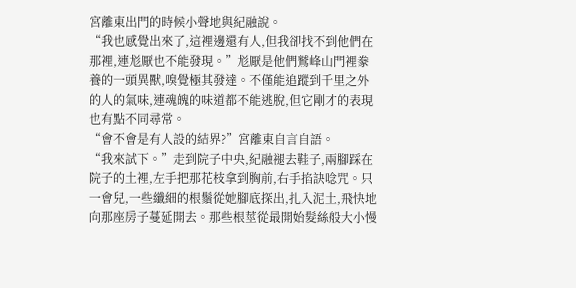宮離東出門的時候小聲地與紀融說。
“我也感覺出來了,這裡邊還有人,但我卻找不到他們在那裡,連尨厭也不能發現。”尨厭是他們鷲峰山門裡豢養的一頭異獸,嗅覺極其發達。不僅能追蹤到千里之外的人的氣味,連魂魄的味道都不能逃脫,但它剛才的表現也有點不同尋常。
“會不會是有人設的結界?”宮離東自言自語。
“我來試下。”走到院子中央,紀融褪去鞋子,兩腳踩在院子的土裡,左手把那花枝拿到胸前,右手掐訣唸咒。只一會兒,一些纖細的根鬚從她腳底探出,扎入泥土,飛快地向那座房子蔓延開去。那些根莖從最開始髮絲般大小慢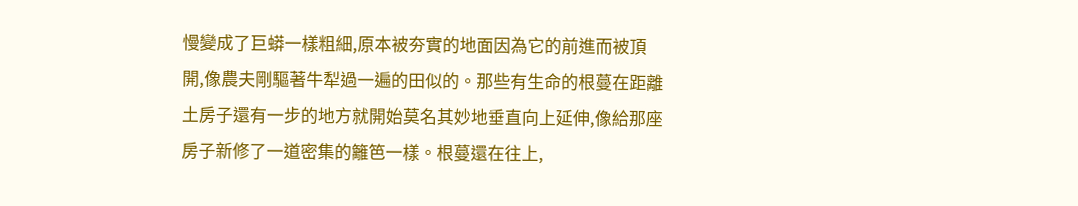慢變成了巨蟒一樣粗細,原本被夯實的地面因為它的前進而被頂開,像農夫剛驅著牛犁過一遍的田似的。那些有生命的根蔓在距離土房子還有一步的地方就開始莫名其妙地垂直向上延伸,像給那座房子新修了一道密集的籬笆一樣。根蔓還在往上,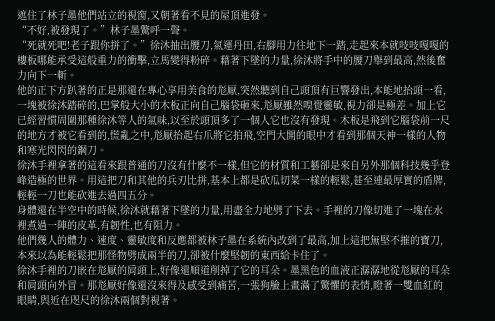遮住了林子墨他們站立的視窗,又朝著看不見的屋頂進發。
“不好,被發現了。”林子墨驚呼一聲。
“死就死吧!老子跟你拼了。”徐沐抽出腰刀,氣運丹田,右腳用力往地下一踏,走起來本就吱吱嘎嘎的樓板哪能承受這般重力的衝擊,立馬變得粉碎。藉著下墜的力量,徐沐將手中的腰刀舉到最高,然後奮力向下一斬。
他的正下方趴著的正是那還在專心享用美食的尨厭,突然聽到自己頭頂有巨響發出,本能地抬頭一看,一塊被徐沐踏碎的,巴掌般大小的木板正向自己腦袋砸來,尨厭雖然嗅覺靈敏,視力卻是極差。加上它已經習慣周圍那種徐沐等人的氣味,以至於頭頂多了一個人它也沒有發現。木板是飛到它腦袋前一尺的地方才被它看到的,慌亂之中,尨厭抬起右爪將它拍飛,空門大開的眼中才看到那個天神一樣的人物和寒光閃閃的鋼刀。
徐沐手裡拿著的這看來跟普通的刀沒有什麼不一樣,但它的材質和工藝卻是來自另外那個科技幾乎登峰造極的世界。用這把刀和其他的兵刃比拼,基本上都是砍瓜切菜一樣的輕鬆,甚至連最厚實的盾牌,輕輕一刀也能砍進去過四五分。
身體還在半空中的時候,徐沐就藉著下墜的力量,用盡全力地劈了下去。手裡的刀像切進了一塊在水裡煮過一陣的皮革,有韌性,也有阻力。
他們幾人的體力、速度、靈敏度和反應都被林子墨在系統內改到了最高,加上這把無堅不摧的寶刀,本來以為能輕鬆把那怪物劈成兩半的刀,卻被什麼堅韌的東西給卡住了。
徐沐手裡的刀嵌在尨厭的肩頭上,好像還順道削掉了它的耳朵。墨黑色的血液正潺潺地從尨厭的耳朵和肩頭向外冒。那尨厭好像還沒來得及感受到痛苦,一張狗臉上畫滿了驚懼的表情,瞪著一雙血紅的眼睛,與近在咫尺的徐沐兩個對視著。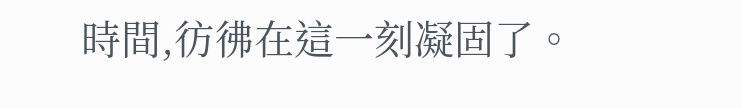時間,彷彿在這一刻凝固了。